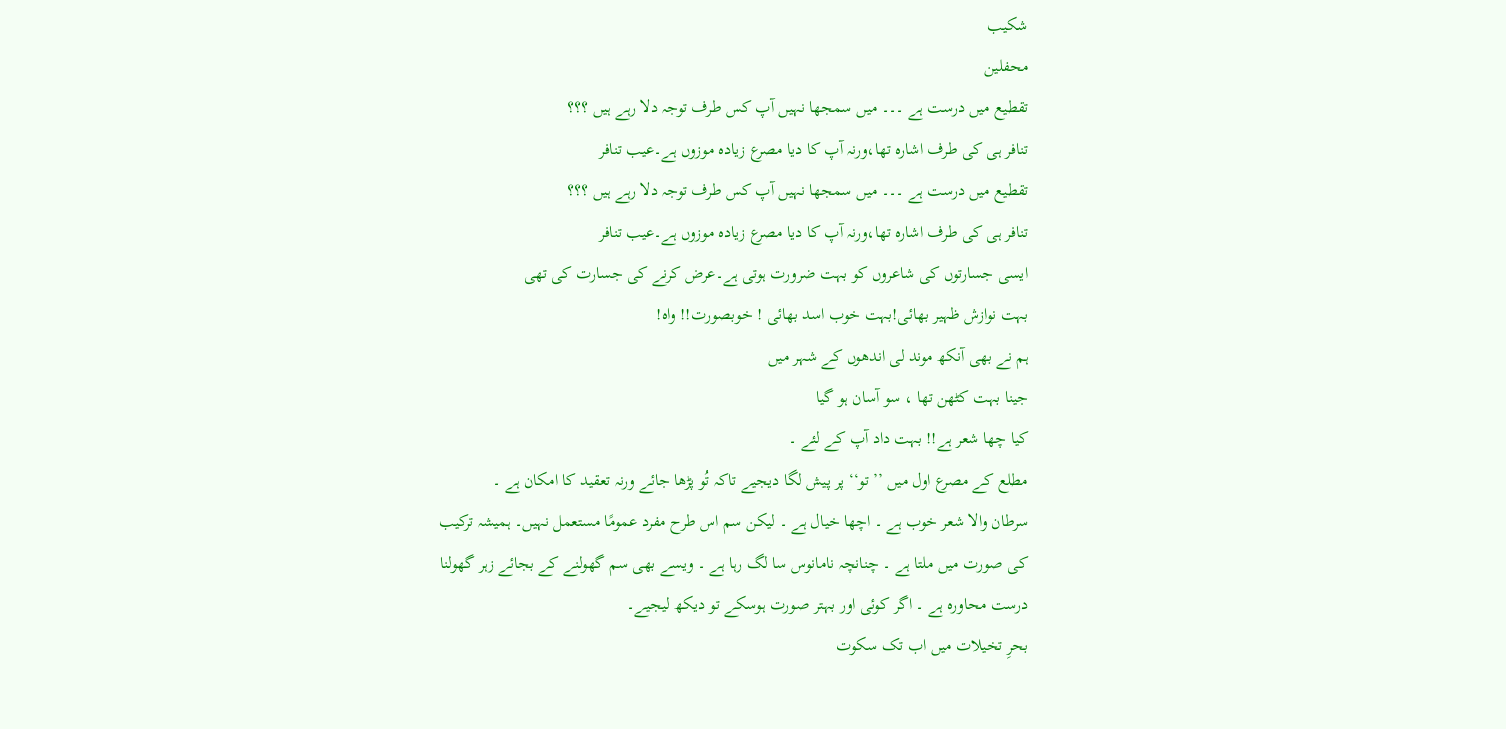شکیب
محفلین
تقطیع میں درست ہے ۔۔۔ میں سمجھا نہیں آپ کس طرف توجہ دلا رہے ہیں ؟؟؟
تنافر ہی کی طرف اشارہ تھا،ورنہ آپ کا دیا مصرع زیادہ موزوں ہے۔عیب تنافر
تقطیع میں درست ہے ۔۔۔ میں سمجھا نہیں آپ کس طرف توجہ دلا رہے ہیں ؟؟؟
تنافر ہی کی طرف اشارہ تھا،ورنہ آپ کا دیا مصرع زیادہ موزوں ہے۔عیب تنافر
ایسی جسارتوں کی شاعروں کو بہت ضرورت ہوتی ہے۔عرض کرنے کی جسارت کی تھی
بہت نوازش ظہیر بھائی!بہت خوب اسد بھائی ! خوبصورت!! واہ!
ہم نے بھی آنکھ موند لی اندھوں کے شہر میں
جینا بہت کٹھن تھا ، سو آسان ہو گیا
کیا چھا شعر ہے!! بہت داد آپ کے لئے ۔
مطلع کے مصرع اول میں ’’تو‘‘ پر پیش لگا دیجیے تاکہ تُو پڑھا جائے ورنہ تعقید کا امکان ہے ۔
سرطان والا شعر خوب ہے ۔ اچھا خیال ہے ۔ لیکن سم اس طرح مفرد عمومًا مستعمل نہیں۔ ہمیشہ ترکیب کی صورت میں ملتا ہے ۔ چنانچہ نامانوس سا لگ رہا ہے ۔ ویسے بھی سم گھولنے کے بجائے زہر گھولنا درست محاورہ ہے ۔ اگر کوئی اور بہتر صورت ہوسکے تو دیکھ لیجیے۔
بحرِ تخیلات میں اب تک سکوت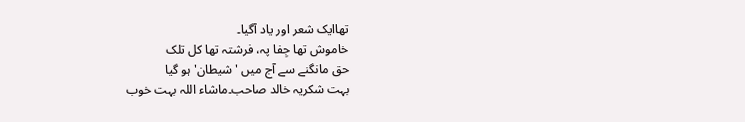تھاایک شعر اور یاد آگیا۔
خاموش تھا جِفا پہ، فرشتہ تھا کل تلک
حق مانگنے سے آج میں 'شیطان' ہو گیا
بہت شکریہ خالد صاحب۔ماشاء اللہ بہت خوب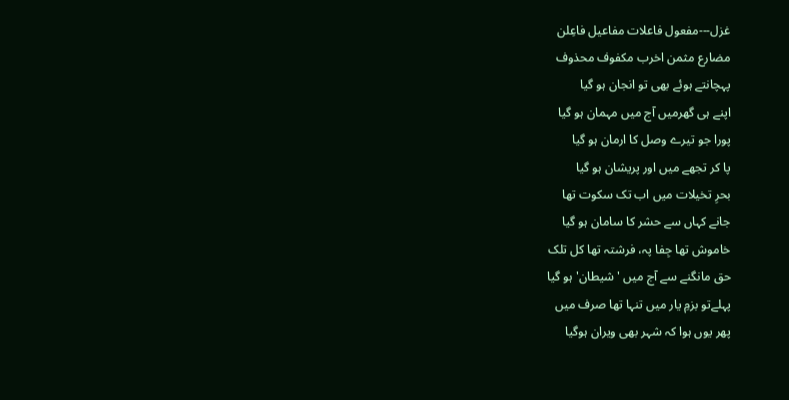غزل---مفعول فاعلات مفاعیل فاعِلن
مضارع مثمن اخرب مکفوف محذوف
پہچانتے ہوئے بھی تو انجان ہو گیا
اپنے ہی گھرمیں آج میں مہمان ہو گیا
پورا جو تیرے وصل کا ارمان ہو گیا
پا کر تجھے میں اور پریشان ہو گیا
بحرِ تخیلات میں اب تک سکوت تھا
جانے کہاں سے حشر کا سامان ہو گیا
خاموش تھا جِفا پہ، فرشتہ تھا کل تلک
حق مانگنے سے آج میں 'شیطان' ہو گیا
پہلےتو بزمِ یار میں تنہا تھا صرف میں
پھر یوں ہوا کہ شہر بھی ویران ہوگیا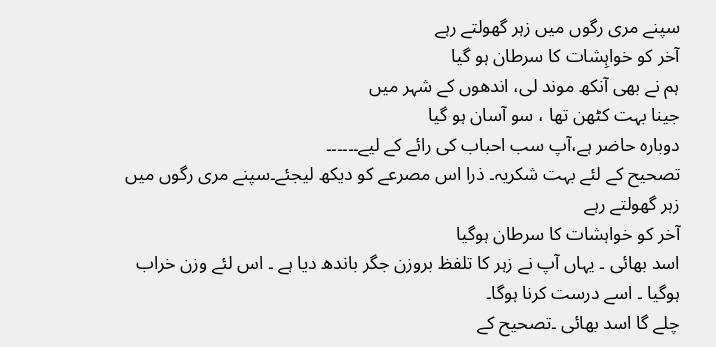سپنے مری رگوں میں زہر گھولتے رہے
آخر کو خواہِشات کا سرطان ہو گیا
ہم نے بھی آنکھ موند لی، اندھوں کے شہر میں
جینا بہت کٹھن تھا ، سو آسان ہو گیا
دوبارہ حاضر ہے،آپ سب احباب کی رائے کے لیے۔۔۔۔۔۔
تصحیح کے لئے بہت شکریہ۔ ذرا اس مصرعے کو دیکھ لیجئے۔سپنے مری رگوں میں زہر گھولتے رہے
آخر کو خواہشات کا سرطان ہوگیا
اسد بھائی ۔ یہاں آپ نے زہر کا تلفظ بروزن جگر باندھ دیا ہے ۔ اس لئے وزن خراب ہوگیا ۔ اسے درست کرنا ہوگا۔
چلے گا اسد بھائی ۔تصحیح کے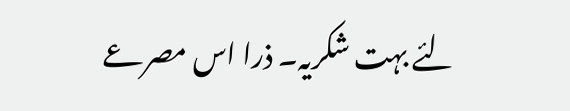لئے بہت شکریہ۔ ذرا اس مصرعے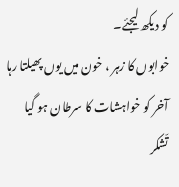کو دیکھ لیجئے۔
خوابوں کا زہر ، خون میں یوں پھیلتا رہا
آخر کو خواہشات کا سرطان ہو گیا
تّشکر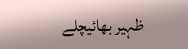ظہیر بھائیچلے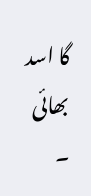گا اسد بھائی ۔